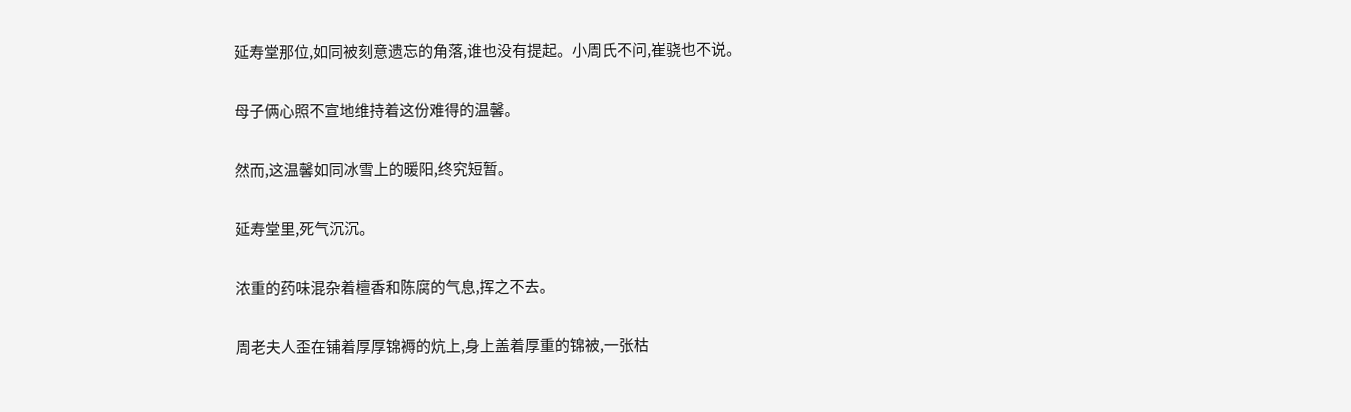延寿堂那位,如同被刻意遗忘的角落,谁也没有提起。小周氏不问,崔骁也不说。

母子俩心照不宣地维持着这份难得的温馨。

然而,这温馨如同冰雪上的暖阳,终究短暂。

延寿堂里,死气沉沉。

浓重的药味混杂着檀香和陈腐的气息,挥之不去。

周老夫人歪在铺着厚厚锦褥的炕上,身上盖着厚重的锦被,一张枯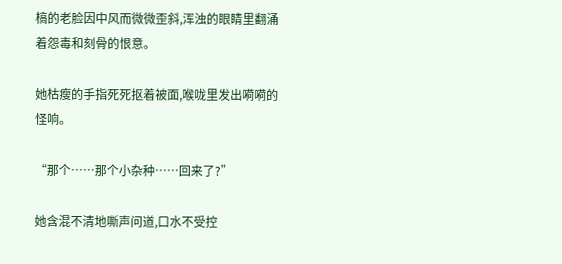槁的老脸因中风而微微歪斜,浑浊的眼睛里翻涌着怨毒和刻骨的恨意。

她枯瘦的手指死死抠着被面,喉咙里发出嗬嗬的怪响。

“那个……那个小杂种……回来了?”

她含混不清地嘶声问道,口水不受控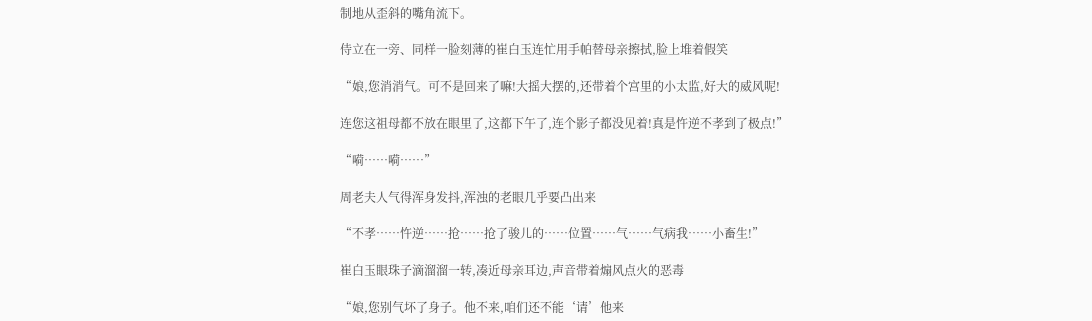制地从歪斜的嘴角流下。

侍立在一旁、同样一脸刻薄的崔白玉连忙用手帕替母亲擦拭,脸上堆着假笑

“娘,您消消气。可不是回来了嘛!大摇大摆的,还带着个宫里的小太监,好大的威风呢!

连您这祖母都不放在眼里了,这都下午了,连个影子都没见着!真是忤逆不孝到了极点!”

“嗬……嗬……”

周老夫人气得浑身发抖,浑浊的老眼几乎要凸出来

“不孝……忤逆……抢……抢了骏儿的……位置……气……气病我……小畜生!”

崔白玉眼珠子滴溜溜一转,凑近母亲耳边,声音带着煽风点火的恶毒

“娘,您别气坏了身子。他不来,咱们还不能‘请’他来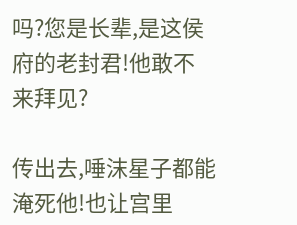吗?您是长辈,是这侯府的老封君!他敢不来拜见?

传出去,唾沫星子都能淹死他!也让宫里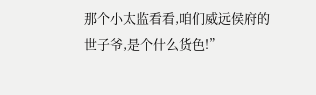那个小太监看看,咱们威远侯府的世子爷,是个什么货色!”